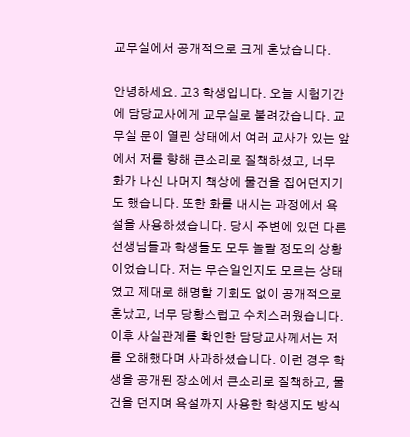교무실에서 공개적으로 크게 혼났습니다.

안녕하세요. 고3 학생입니다. 오늘 시험기간에 담당교사에게 교무실로 불려갔습니다. 교무실 문이 열린 상태에서 여러 교사가 있는 앞에서 저를 향해 큰소리로 질책하셨고, 너무 화가 나신 나머지 책상에 물건을 집어던지기도 했습니다. 또한 화를 내시는 과정에서 욕설을 사용하셨습니다. 당시 주변에 있던 다른 선생님들과 학생들도 모두 놀랄 정도의 상황이었습니다. 저는 무슨일인지도 모르는 상태였고 제대로 해명할 기회도 없이 공개적으로 혼났고, 너무 당황스럽고 수치스러웠습니다. 이후 사실관계를 확인한 담당교사께서는 저를 오해했다며 사과하셨습니다. 이런 경우 학생을 공개된 장소에서 큰소리로 질책하고, 물건을 던지며 욕설까지 사용한 학생지도 방식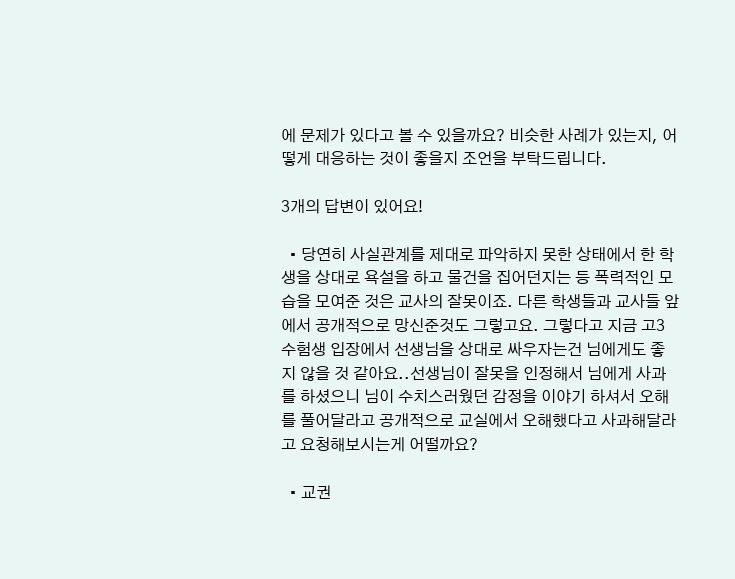에 문제가 있다고 볼 수 있을까요? 비슷한 사례가 있는지, 어떻게 대응하는 것이 좋을지 조언을 부탁드립니다.

3개의 답변이 있어요!

  • 당연히 사실관계를 제대로 파악하지 못한 상태에서 한 학생을 상대로 욕설을 하고 물건을 집어던지는 등 폭력적인 모습을 모여준 것은 교사의 잘못이죠. 다른 학생들과 교사들 앞에서 공개적으로 망신준것도 그렇고요. 그렇다고 지금 고3수험생 입장에서 선생님을 상대로 싸우자는건 님에게도 좋지 않을 것 같아요..선생님이 잘못을 인정해서 님에게 사과를 하셨으니 님이 수치스러웠던 감정을 이야기 하셔서 오해를 풀어달라고 공개적으로 교실에서 오해했다고 사과해달라고 요청해보시는게 어떨까요?

  • 교권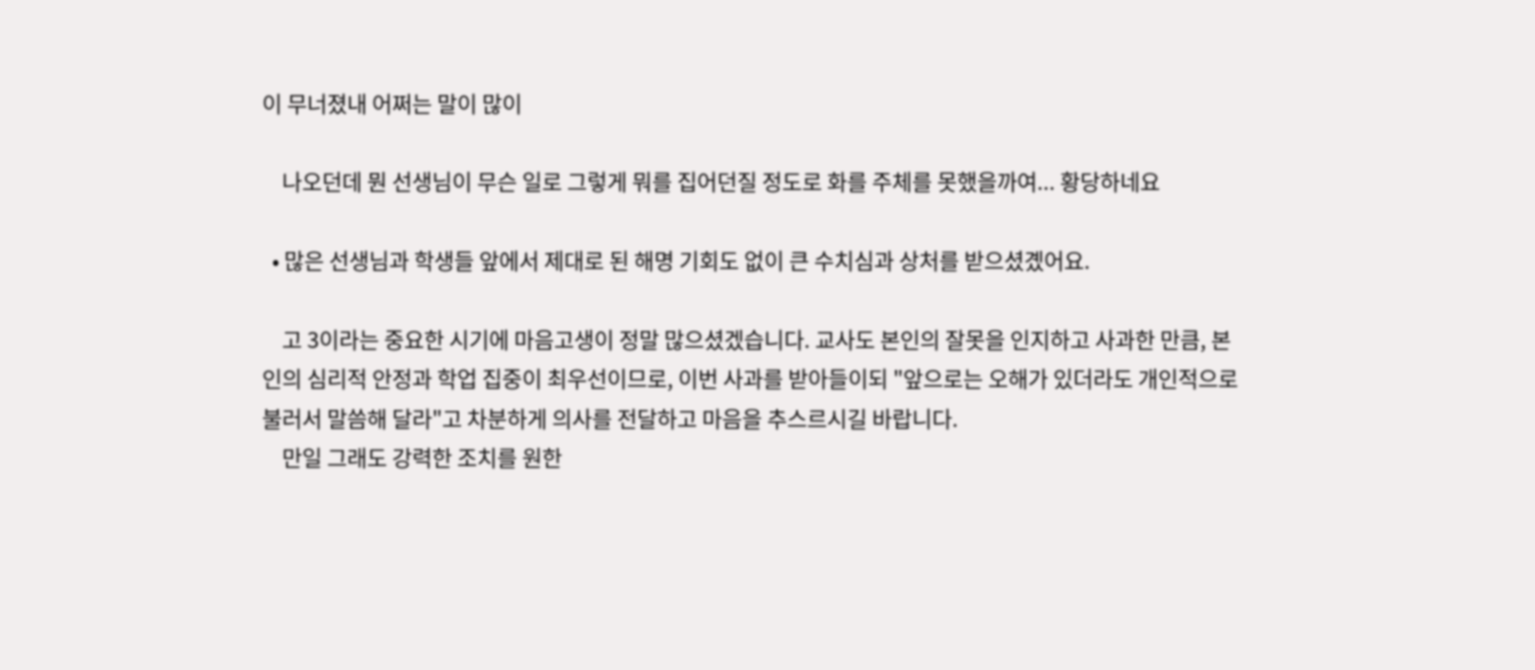이 무너졌내 어쩌는 말이 많이

    나오던데 뭔 선생님이 무슨 일로 그렇게 뭐를 집어던질 정도로 화를 주체를 못했을까여... 황당하네요

  • 많은 선생님과 학생들 앞에서 제대로 된 해명 기회도 없이 큰 수치심과 상처를 받으셨곘어요.

    고 3이라는 중요한 시기에 마음고생이 정말 많으셨겠습니다. 교사도 본인의 잘못을 인지하고 사과한 만큼, 본인의 심리적 안정과 학업 집중이 최우선이므로, 이번 사과를 받아들이되 "앞으로는 오해가 있더라도 개인적으로 불러서 말씀해 달라"고 차분하게 의사를 전달하고 마음을 추스르시길 바랍니다.
    만일 그래도 강력한 조치를 원한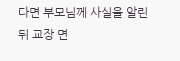다면 부모님께 사실을 알린 뒤 교장 면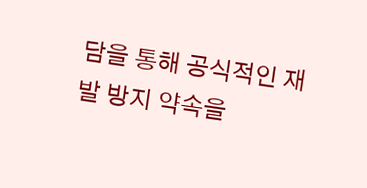담을 통해 공식적인 재발 방지 약속을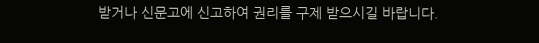받거나 신문고에 신고하여 권리를 구제 받으시길 바랍니다.